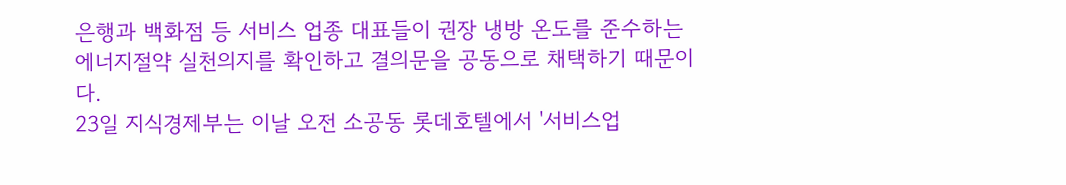은행과 백화점 등 서비스 업종 대표들이 권장 냉방 온도를 준수하는 에너지절약 실천의지를 확인하고 결의문을 공동으로 채택하기 때문이다.
23일 지식경제부는 이날 오전 소공동 롯데호텔에서 '서비스업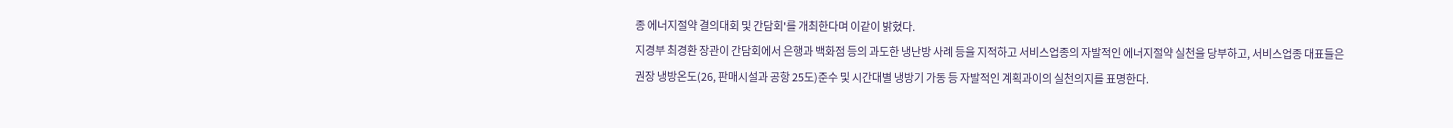종 에너지절약 결의대회 및 간담회'를 개최한다며 이같이 밝혔다.
지경부 최경환 장관이 간담회에서 은행과 백화점 등의 과도한 냉난방 사례 등을 지적하고 서비스업종의 자발적인 에너지절약 실천을 당부하고, 서비스업종 대표들은 권장 냉방온도(26, 판매시설과 공항 25도)준수 및 시간대별 냉방기 가동 등 자발적인 계획과이의 실천의지를 표명한다.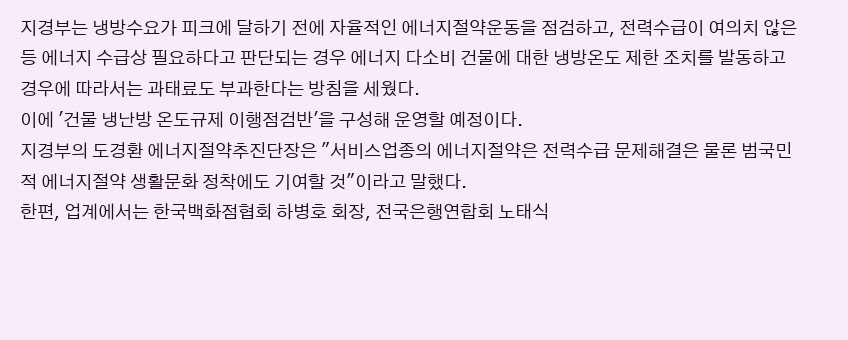지경부는 냉방수요가 피크에 달하기 전에 자율적인 에너지절약운동을 점검하고, 전력수급이 여의치 않은 등 에너지 수급상 필요하다고 판단되는 경우 에너지 다소비 건물에 대한 냉방온도 제한 조치를 발동하고 경우에 따라서는 과태료도 부과한다는 방침을 세웠다.
이에 '건물 냉난방 온도규제 이행점검반'을 구성해 운영할 예정이다.
지경부의 도경환 에너지절약추진단장은 "서비스업종의 에너지절약은 전력수급 문제해결은 물론 범국민적 에너지절약 생활문화 정착에도 기여할 것"이라고 말했다.
한편, 업계에서는 한국백화점협회 하병호 회장, 전국은행연합회 노태식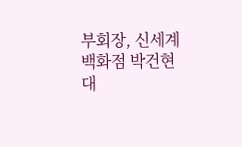부회장, 신세계백화점 박건현 대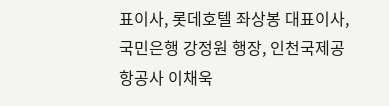표이사, 롯데호텔 좌상봉 대표이사, 국민은행 강정원 행장, 인천국제공항공사 이채욱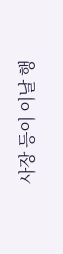사장 등이 이날 행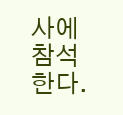사에 참석한다.